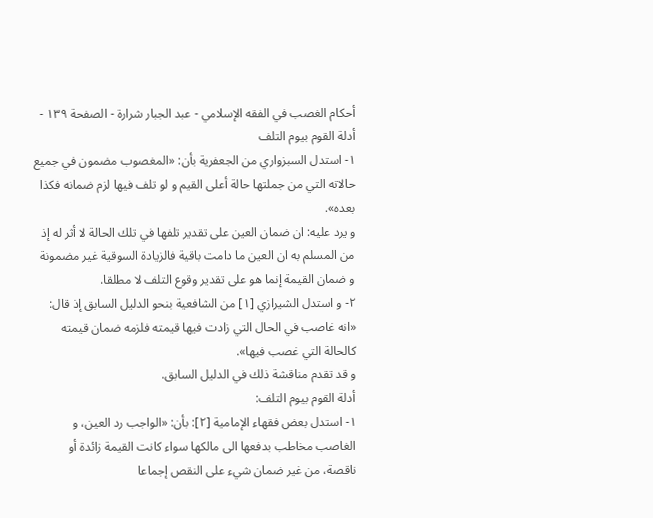أحكام الغصب في الفقه الإسلامي - عبد الجبار شرارة - الصفحة ١٣٩ - أدلة القوم بيوم التلف
١- استدل السبزواري من الجعفرية بأن: «المغصوب مضمون في جميع حالاته التي من جملتها حالة أعلى القيم و لو تلف فيها لزم ضمانه فكذا بعده».
و يرد عليه: ان ضمان العين على تقدير تلفها في تلك الحالة لا أثر له إذ من المسلم به ان العين ما دامت باقية فالزيادة السوقية غير مضمونة و ضمان القيمة إنما هو على تقدير وقوع التلف لا مطلقا.
٢- و استدل الشيرازي [١] من الشافعية بنحو الدليل السابق إذ قال:
«انه غاصب في الحال التي زادت فيها قيمته فلزمه ضمان قيمته كالحالة التي غصب فيها».
و قد تقدم مناقشة ذلك في الدليل السابق.
أدلة القوم بيوم التلف:
١- استدل بعض فقهاء الإمامية [٢]: بأن: «الواجب رد العين، و الغاصب مخاطب بدفعها الى مالكها سواء كانت القيمة زائدة أو ناقصة، من غير ضمان شيء على النقص إجماعا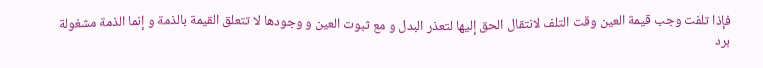فإذا تلفت وجب قيمة العين وقت التلف لانتقال الحق إليها لتعذر البدل و مع ثبوت العين و وجودها لا تتعلق القيمة بالذمة و إنما الذمة مشغولة برد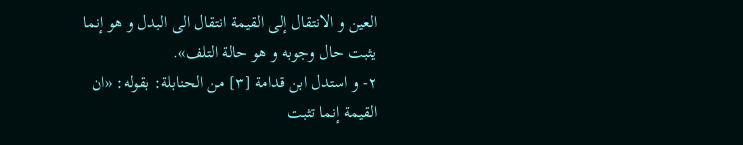العين و الانتقال إلى القيمة انتقال الى البدل و هو إنما يثبت حال وجوبه و هو حالة التلف».
٢- و استدل ابن قدامة [٣] من الحنابلة: بقوله: «ان القيمة إنما تثبت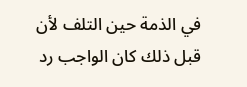في الذمة حين التلف لأن قبل ذلك كان الواجب رد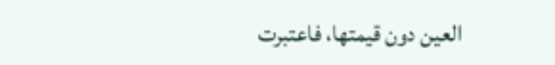العين دون قيمتها، فاعتبرت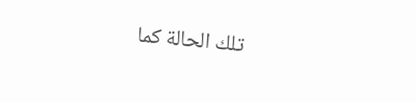تلك الحالة كما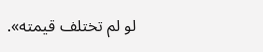لو لم تختلف قيمته».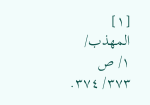[١] المهذب/ ١/ ص ٣٧٣/ ٣٧٤.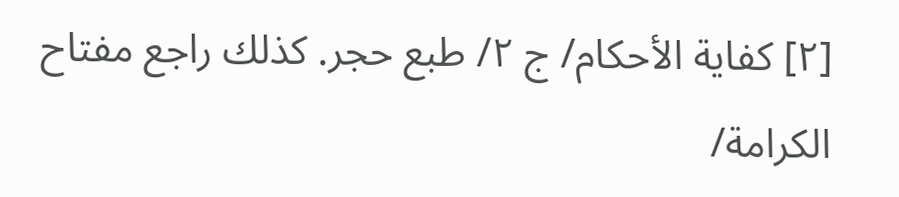[٢] كفاية الأحكام/ ج ٢/ طبع حجر. كذلك راجع مفتاح الكرامة/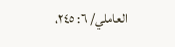العاملي/ ٦: ٢٤٥،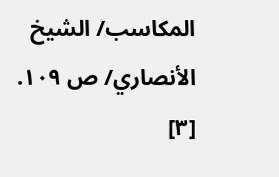المكاسب/ الشيخ الأنصاري/ ص ١٠٩.
[٣]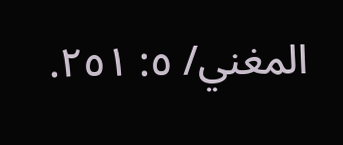المغني/ ٥: ٢٥١.